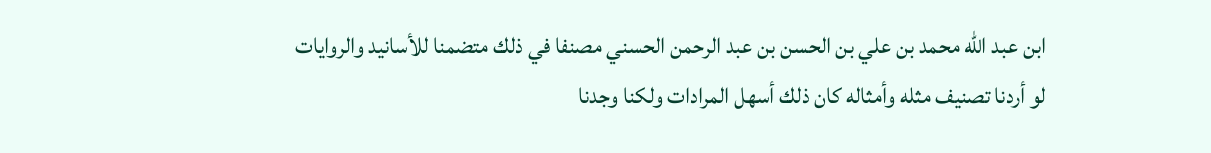ابن عبد الله محمد بن علي بن الحسن بن عبد الرحمن الحسني مصنفا في ذلك متضمنا للأسانيد والروايات لو أردنا تصنيف مثله وأمثاله كان ذلك أسهل المرادات ولكنا وجدنا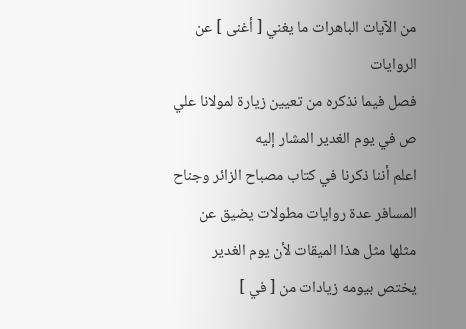من الآيات الباهرات ما يغني [ أغنى ] عن الروايات
فصل فيما نذكره من تعيين زيارة لمولانا علي ص في يوم الغدير المشار إليه
اعلم أننا ذكرنا في كتاب مصباح الزائر وجناح المسافر عدة روايات مطولات يضيق عن مثلها مثل هذا الميقات لأن يوم الغدير يختص بيومه زيادات من [ في ]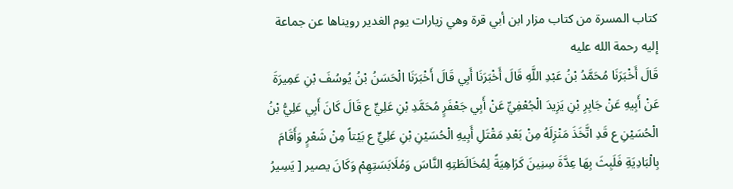كتاب المسرة من كتاب مزار ابن أبي قرة وهي زيارات يوم الغدير رويناها عن جماعة إليه رحمة الله عليه
قَالَ أَخْبَرَنَا مُحَمَّدُ بْنُ عَبْدِ اللَّهِ قَالَ أَخْبَرَنَا أَبِي قَالَ أَخْبَرَنَا الْحَسَنُ بْنُ يُوسُفَ بْنِ عَمِيرَةَ عَنْ أَبِيهِ عَنْ جَابِرِ بْنِ يَزِيدَ الْجُعْفِيِّ عَنْ أَبِي جَعْفَرٍ مُحَمَّدِ بْنِ عَلِيٍّ ع قَالَ كَانَ أَبِي عَلِيُّ بْنُ الْحُسَيْنِ ع قَدِ اتَّخَذَ مَنْزِلَهُ مِنْ بَعْدِ مَقْتَلِ أَبِيهِ الْحُسَيْنِ بْنِ عَلِيٍّ ع بَيْتاً مِنْ شَعْرٍ وَأَقَامَ بِالْبَادِيَةِ فَلَبِثَ بِهَا عِدَّةَ سِنِينَ كَرَاهِيَةً لِمُخَالَطَتِهِ النَّاسَ وَمُلَابَسَتِهِمْ وَكَانَ يصير [ يَسِيرُ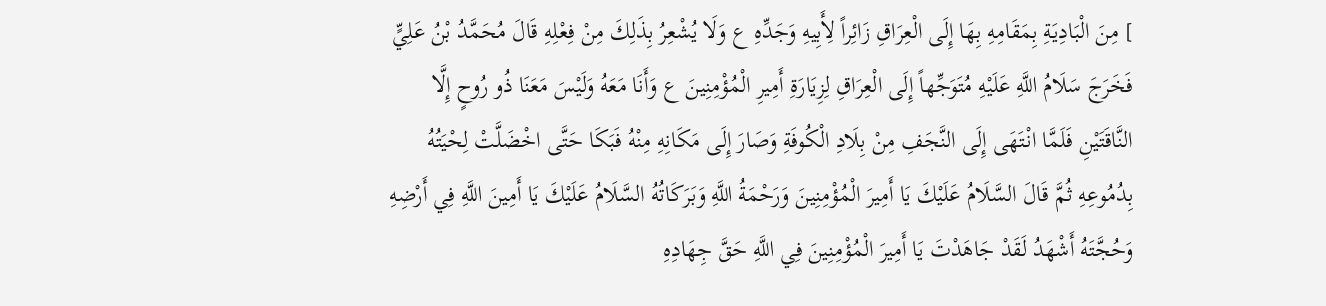] مِنَ الْبَادِيَةِ بِمَقَامِهِ بِهَا إِلَى الْعِرَاقِ زَائِراً لِأَبِيهِ وَجَدِّهِ ع وَلَا يُشْعِرُ بِذَلِكَ مِنْ فِعْلِهِ قَالَ مُحَمَّدُ بْنُ عَلِيٍّ فَخَرَجَ سَلَامُ اللَّهِ عَلَيْهِ مُتَوَجِّهاً إِلَى الْعِرَاقِ لِزِيَارَةِ أَمِيرِ الْمُؤْمِنِينَ ع وَأَنَا مَعَهُ وَلَيْسَ مَعَنَا ذُو رُوحٍ إِلَّا النَّاقَتَيْنِ فَلَمَّا انْتَهَى إِلَى النَّجَفِ مِنْ بِلَادِ الْكُوفَةِ وَصَارَ إِلَى مَكَانِهِ مِنْهُ فَبَكَا حَتَّى اخْضَلَّتْ لِحْيَتُهُ بِدُمُوعِهِ ثُمَّ قَالَ السَّلَامُ عَلَيْكَ يَا أَمِيرَ الْمُؤْمِنِينَ وَرَحْمَةُ اللَّهِ وَبَرَكَاتُهُ السَّلَامُ عَلَيْكَ يَا أَمِينَ اللَّهِ فِي أَرْضِهِ وَحُجَّتَهُ أَشْهَدُ لَقَدْ جَاهَدْتَ يَا أَمِيرَ الْمُؤْمِنِينَ فِي اللَّهِ حَقَّ جِهَادِهِ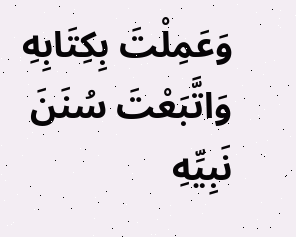وَعَمِلْتَ بِكِتَابِهِ وَاتَّبَعْتَ سُنَنَ نَبِيِّهِ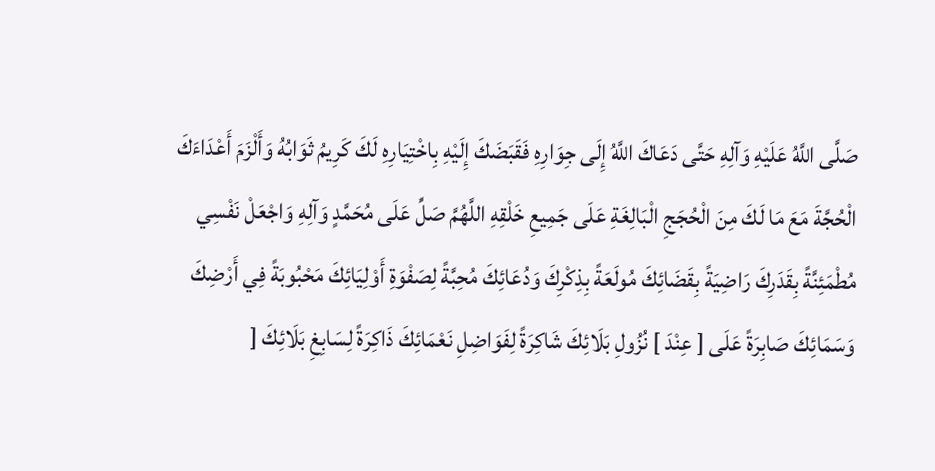صَلَّى اللَّهُ عَلَيْهِ وَآلِهِ حَتَّى دَعَاكَ اللَّهُ إِلَى جِوَارِهِ فَقَبَضَكَ إِلَيْهِ بِاخْتِيَارِهِ لَكَ كَرِيمُ ثَوَابُهُ وَأَلْزَمَ أَعْدَاءَكَ الْحُجَّةَ مَعَ مَا لَكَ مِنَ الْحُجَجِ الْبَالِغَةِ عَلَى جَمِيعِ خَلْقِهِ اللَّهُمَّ صَلِّ عَلَى مُحَمَّدٍ وَآلِهِ وَاجْعَلْ نَفْسِي مُطْمَئِنَّةً بِقَدَرِكَ رَاضِيَةً بِقَضَائِكَ مُولَعَةً بِذِكْرِكَ وَدُعَائِكَ مُحِبَّةً لِصَفْوَةِ أَوْلِيَائِكَ مَحْبُوبَةً فِي أَرْضِكَ وَسَمَائِكَ صَابِرَةً عَلَى [ عِنْدَ ] نُزُولِ بَلَائِكَ شَاكِرَةً لِفَوَاضِلِ نَعْمَائِكَ ذَاكِرَةً لِسَابِغِ بَلَائِكَ [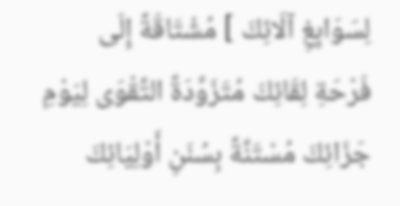لِسَوَابِغِ آلَائِكَ ] مُشْتَاقَةً إِلَى فَرْحَةِ لِقَائِكَ مُتَزَوِّدَةً التَّقْوَى لِيَوْمِ جَزَائِكَ مُسْتَنَّةً بِسُنَنِ أَوْلِيَائِكَ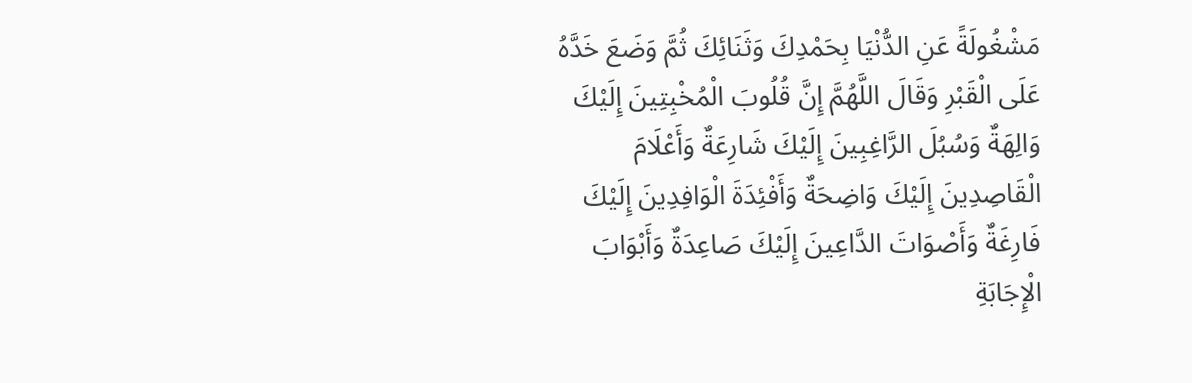مَشْغُولَةً عَنِ الدُّنْيَا بِحَمْدِكَ وَثَنَائِكَ ثُمَّ وَضَعَ خَدَّهُ عَلَى الْقَبْرِ وَقَالَ اللَّهُمَّ إِنَّ قُلُوبَ الْمُخْبِتِينَ إِلَيْكَ وَالِهَةٌ وَسُبُلَ الرَّاغِبِينَ إِلَيْكَ شَارِعَةٌ وَأَعْلَامَ الْقَاصِدِينَ إِلَيْكَ وَاضِحَةٌ وَأَفْئِدَةَ الْوَافِدِينَ إِلَيْكَ فَارِغَةٌ وَأَصْوَاتَ الدَّاعِينَ إِلَيْكَ صَاعِدَةٌ وَأَبْوَابَ الْإِجَابَةِ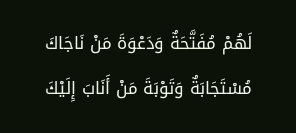لَهُمْ مُفَتَّحَةٌ وَدَعْوَةَ مَنْ نَاجَاكَ مُسْتَجَابَةٌ وَتَوْبَةَ مَنْ أَنَابَ إِلَيْكَ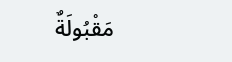مَقْبُولَةٌ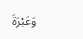وَعَبْرَةَ